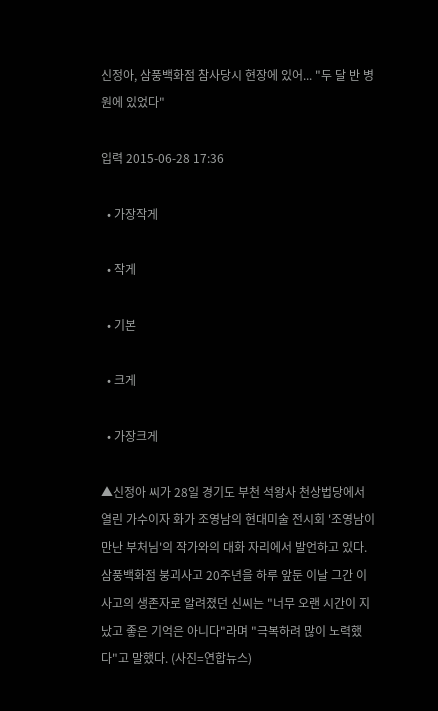신정아, 삼풍백화점 참사당시 현장에 있어... "두 달 반 병원에 있었다"

입력 2015-06-28 17:36

  • 가장작게

  • 작게

  • 기본

  • 크게

  • 가장크게

▲신정아 씨가 28일 경기도 부천 석왕사 천상법당에서 열린 가수이자 화가 조영남의 현대미술 전시회 '조영남이 만난 부처님'의 작가와의 대화 자리에서 발언하고 있다. 삼풍백화점 붕괴사고 20주년을 하루 앞둔 이날 그간 이 사고의 생존자로 알려졌던 신씨는 "너무 오랜 시간이 지났고 좋은 기억은 아니다"라며 "극복하려 많이 노력했다"고 말했다. (사진=연합뉴스)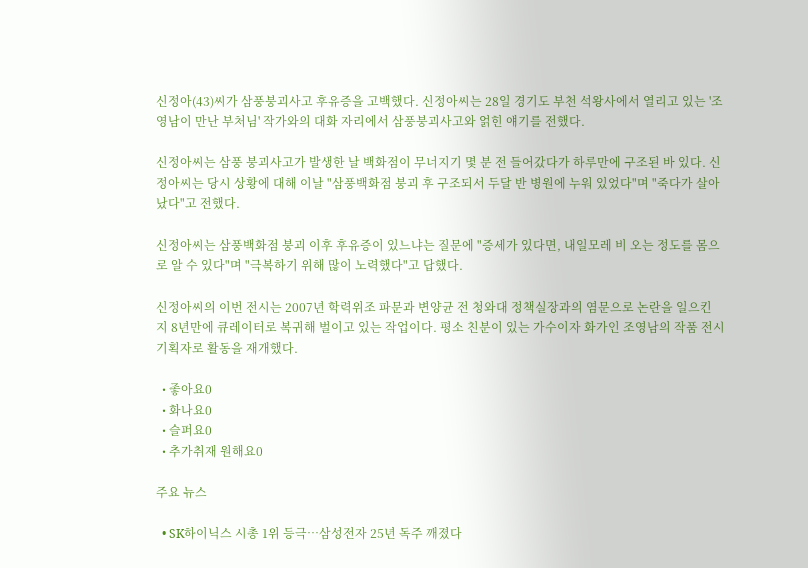신정아(43)씨가 삼풍붕괴사고 후유증을 고백했다. 신정아씨는 28일 경기도 부천 석왕사에서 열리고 있는 '조영남이 만난 부처님' 작가와의 대화 자리에서 삼풍붕괴사고와 얽힌 얘기를 전했다.

신정아씨는 삼풍 붕괴사고가 발생한 날 백화점이 무너지기 몇 분 전 들어갔다가 하루만에 구조된 바 있다. 신정아씨는 당시 상황에 대해 이날 "삼풍백화점 붕괴 후 구조되서 두달 반 병원에 누워 있었다"며 "죽다가 살아났다"고 전했다.

신정아씨는 삼풍백화점 붕괴 이후 후유증이 있느냐는 질문에 "증세가 있다면, 내일모레 비 오는 정도를 몸으로 알 수 있다"며 "극복하기 위해 많이 노력했다"고 답했다.

신정아씨의 이번 전시는 2007년 학력위조 파문과 변양균 전 청와대 정책실장과의 염문으로 논란을 일으킨 지 8년만에 큐레이터로 복귀해 벌이고 있는 작업이다. 평소 친분이 있는 가수이자 화가인 조영남의 작품 전시 기획자로 활동을 재개했다.

  • 좋아요0
  • 화나요0
  • 슬퍼요0
  • 추가취재 원해요0

주요 뉴스

  • SK하이닉스 시총 1위 등극…삼성전자 25년 독주 깨졌다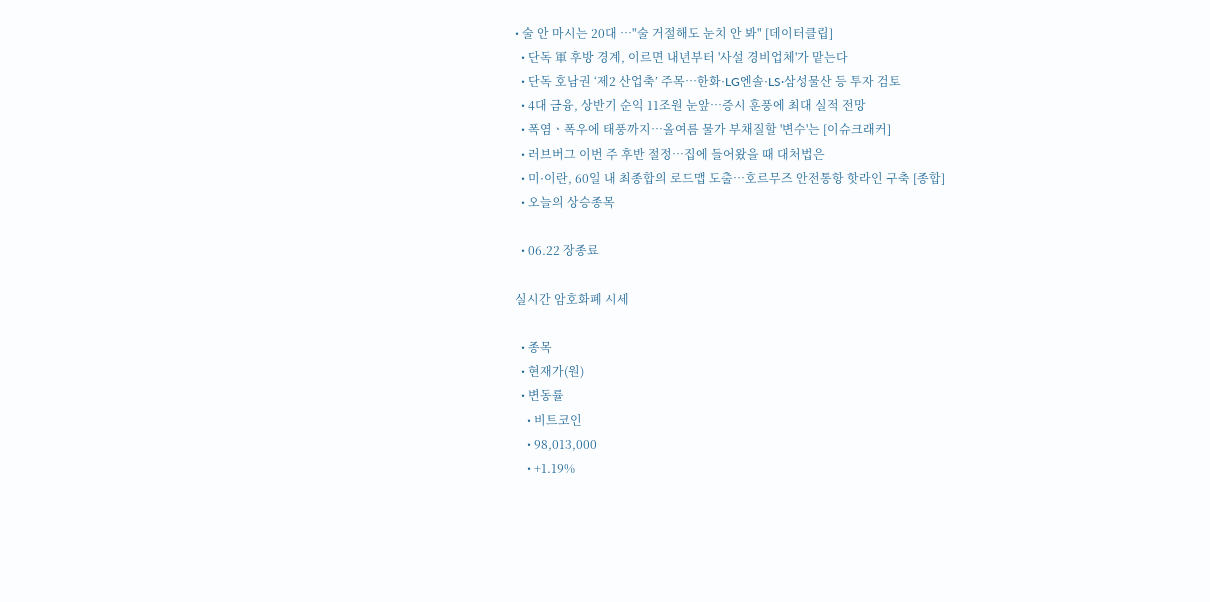• 술 안 마시는 20대 …"술 거절해도 눈치 안 봐" [데이터클립]
  • 단독 軍 후방 경계, 이르면 내년부터 '사설 경비업체'가 맡는다
  • 단독 호남권 ‘제2 산업축’ 주목…한화·LG엔솔·LS·삼성물산 등 투자 검토
  • 4대 금융, 상반기 순익 11조원 눈앞⋯증시 훈풍에 최대 실적 전망
  • 폭염ㆍ폭우에 태풍까지⋯올여름 물가 부채질할 '변수'는 [이슈크래커]
  • 러브버그 이번 주 후반 절정⋯집에 들어왔을 때 대처법은
  • 미·이란, 60일 내 최종합의 로드맵 도출…호르무즈 안전통항 핫라인 구축 [종합]
  • 오늘의 상승종목

  • 06.22 장종료

실시간 암호화폐 시세

  • 종목
  • 현재가(원)
  • 변동률
    • 비트코인
    • 98,013,000
    • +1.19%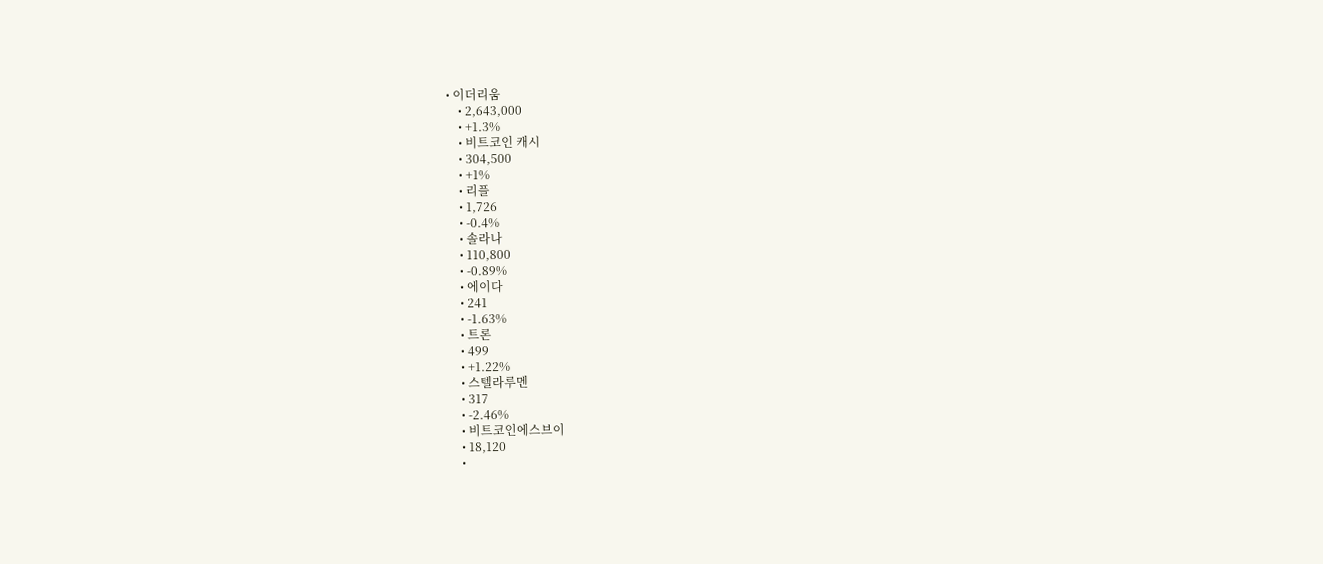• 이더리움
    • 2,643,000
    • +1.3%
    • 비트코인 캐시
    • 304,500
    • +1%
    • 리플
    • 1,726
    • -0.4%
    • 솔라나
    • 110,800
    • -0.89%
    • 에이다
    • 241
    • -1.63%
    • 트론
    • 499
    • +1.22%
    • 스텔라루멘
    • 317
    • -2.46%
    • 비트코인에스브이
    • 18,120
    •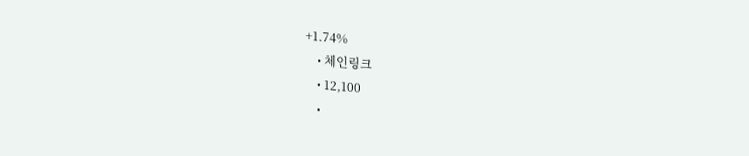+1.74%
    • 체인링크
    • 12,100
    •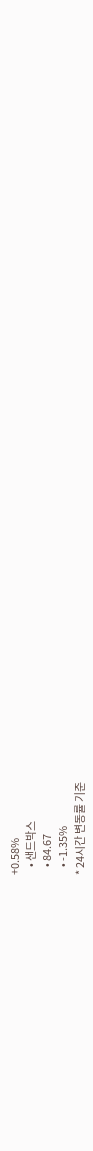+0.58%
    • 샌드박스
    • 84.67
    • -1.35%
* 24시간 변동률 기준